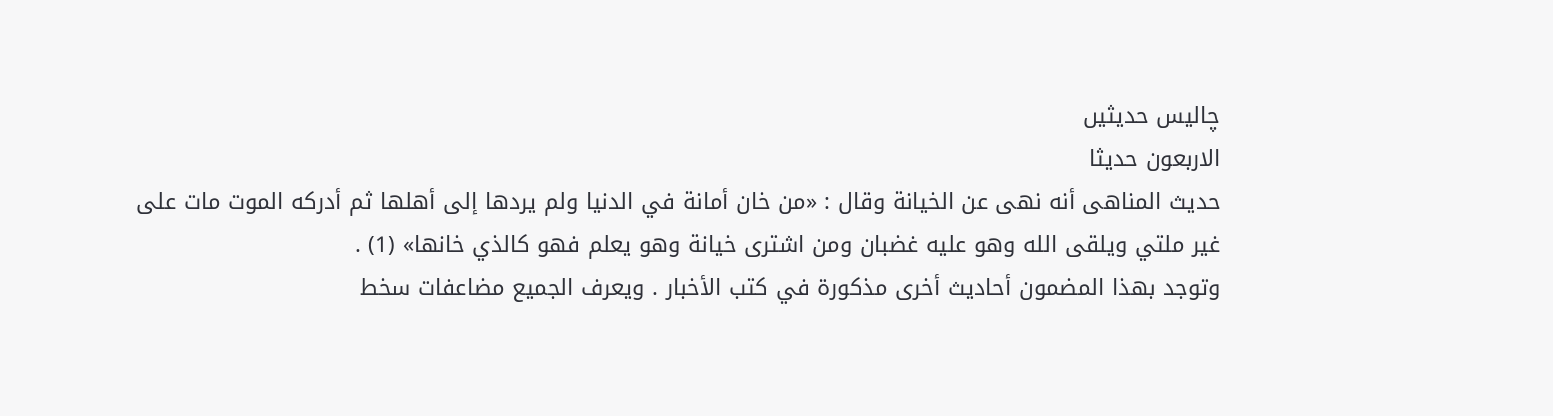چالیس حدیثیں
الاربعون حديثا
حديث المناهى أنه نهى عن الخيانة وقال : «من خان أمانة في الدنيا ولم يردها إلى أهلها ثم أدركه الموت مات على غير ملتي ويلقى الله وهو عليه غضبان ومن اشترى خيانة وهو يعلم فهو كالذي خانها» (1) .
وتوجد بهذا المضمون أحاديث أخرى مذكورة في كتب الأخبار . ويعرف الجميع مضاعفات سخط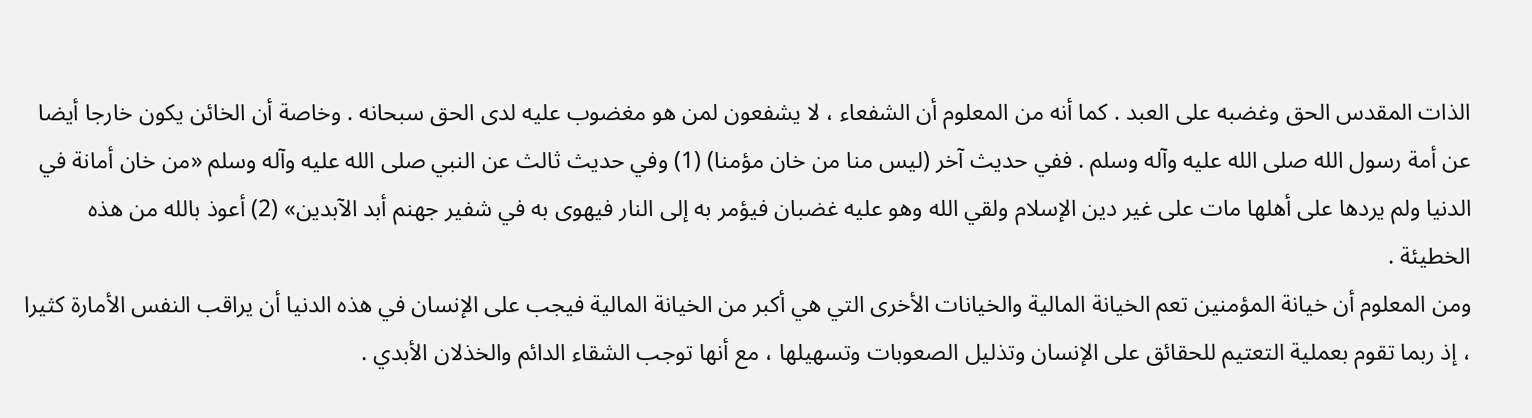الذات المقدس الحق وغضبه على العبد . كما أنه من المعلوم أن الشفعاء ، لا يشفعون لمن هو مغضوب عليه لدى الحق سبحانه . وخاصة أن الخائن يكون خارجا أيضا عن أمة رسول الله صلى الله عليه وآله وسلم . ففي حديث آخر (ليس منا من خان مؤمنا) (1) وفي حديث ثالث عن النبي صلى الله عليه وآله وسلم «من خان أمانة في الدنيا ولم يردها على أهلها مات على غير دين الإسلام ولقي الله وهو عليه غضبان فيؤمر به إلى النار فيهوى به في شفير جهنم أبد الآبدين» (2) أعوذ بالله من هذه الخطيئة .
ومن المعلوم أن خيانة المؤمنين تعم الخيانة المالية والخيانات الأخرى التي هي أكبر من الخيانة المالية فيجب على الإنسان في هذه الدنيا أن يراقب النفس الأمارة كثيرا ، إذ ربما تقوم بعملية التعتيم للحقائق على الإنسان وتذليل الصعوبات وتسهيلها ، مع أنها توجب الشقاء الدائم والخذلان الأبدي .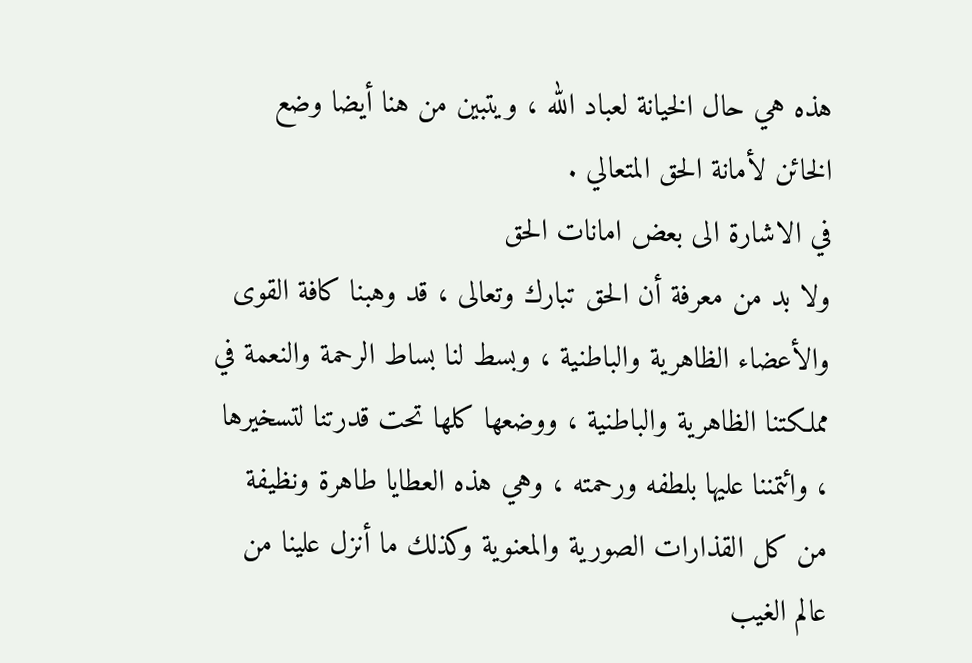هذه هي حال الخيانة لعباد الله ، ويتبين من هنا أيضا وضع الخائن لأمانة الحق المتعالي .
في الاشارة الى بعض امانات الحق
ولا بد من معرفة أن الحق تبارك وتعالى ، قد وهبنا كافة القوى والأعضاء الظاهرية والباطنية ، وبسط لنا بساط الرحمة والنعمة في مملكتنا الظاهرية والباطنية ، ووضعها كلها تحت قدرتنا لتسخيرها ، وائتمننا عليها بلطفه ورحمته ، وهي هذه العطايا طاهرة ونظيفة من كل القذارات الصورية والمعنوية وكذلك ما أنزل علينا من عالم الغيب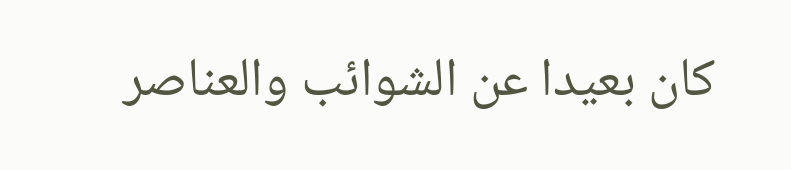كان بعيدا عن الشوائب والعناصر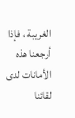الغريبة ، فإذا أرجعنا هذه الأمانات لدى لقائنا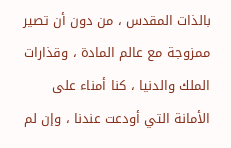بالذات المقدس ، من دون أن تصير ممزوجة مع عالم المادة ، وقذارات الملك والدنيا ، كنا أمناء على الأمانة التي أودعت عندنا ، وإن لم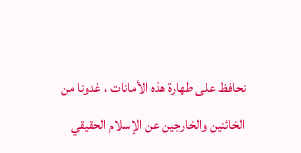نحافظ على طهارة هذه الأمانات ، غدونا من الخائنين والخارجين عن الإسلام الحقيقي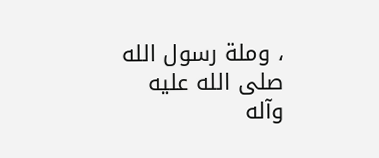، وملة رسول الله صلى الله عليه وآله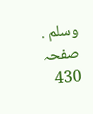وسلم .
صفحہ 430